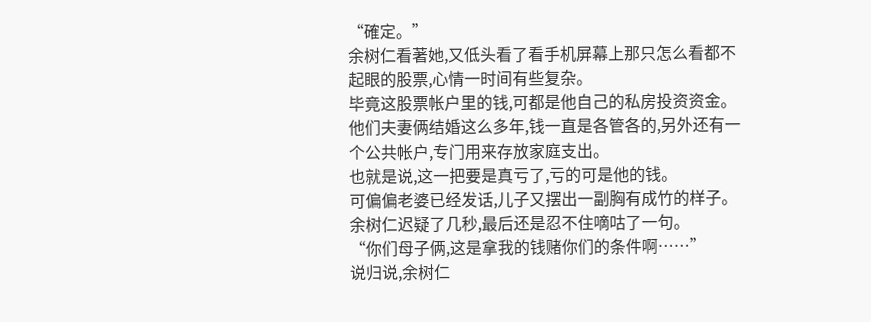“確定。”
余树仁看著她,又低头看了看手机屏幕上那只怎么看都不起眼的股票,心情一时间有些复杂。
毕竟这股票帐户里的钱,可都是他自己的私房投资资金。
他们夫妻俩结婚这么多年,钱一直是各管各的,另外还有一个公共帐户,专门用来存放家庭支出。
也就是说,这一把要是真亏了,亏的可是他的钱。
可偏偏老婆已经发话,儿子又摆出一副胸有成竹的样子。
余树仁迟疑了几秒,最后还是忍不住嘀咕了一句。
“你们母子俩,这是拿我的钱赌你们的条件啊……”
说归说,余树仁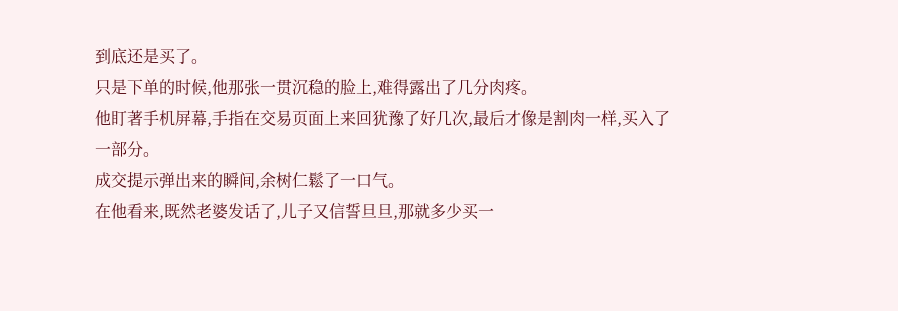到底还是买了。
只是下单的时候,他那张一贯沉稳的脸上,难得露出了几分肉疼。
他盯著手机屏幕,手指在交易页面上来回犹豫了好几次,最后才像是割肉一样,买入了一部分。
成交提示弹出来的瞬间,余树仁鬆了一口气。
在他看来,既然老婆发话了,儿子又信誓旦旦,那就多少买一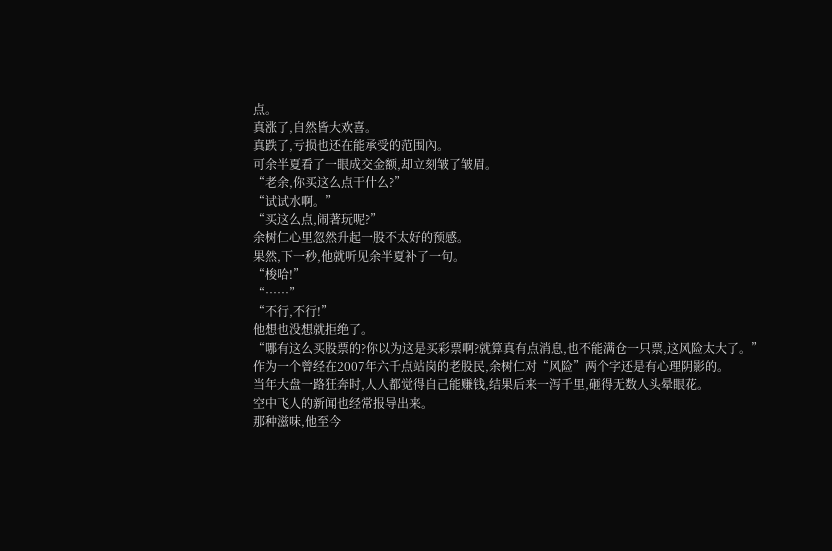点。
真涨了,自然皆大欢喜。
真跌了,亏损也还在能承受的范围內。
可余半夏看了一眼成交金额,却立刻皱了皱眉。
“老余,你买这么点干什么?”
“试试水啊。”
“买这么点,闹著玩呢?”
余树仁心里忽然升起一股不太好的预感。
果然,下一秒,他就听见余半夏补了一句。
“梭哈!”
“……”
“不行,不行!”
他想也没想就拒绝了。
“哪有这么买股票的?你以为这是买彩票啊?就算真有点消息,也不能满仓一只票,这风险太大了。”
作为一个曾经在2007年六千点站岗的老股民,余树仁对“风险”两个字还是有心理阴影的。
当年大盘一路狂奔时,人人都觉得自己能赚钱,结果后来一泻千里,砸得无数人头晕眼花。
空中飞人的新闻也经常报导出来。
那种滋味,他至今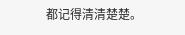都记得清清楚楚。